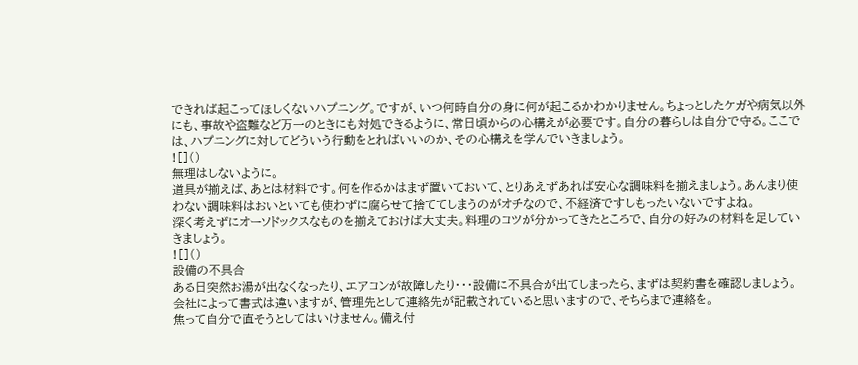できれば起こってほしくないハプニング。ですが、いつ何時自分の身に何が起こるかわかりません。ちょっとしたケガや病気以外にも、事故や盗難など万一のときにも対処できるように、常日頃からの心構えが必要です。自分の暮らしは自分で守る。ここでは、ハプニングに対してどういう行動をとればいいのか、その心構えを学んでいきましょう。
![]()
無理はしないように。
道具が揃えば、あとは材料です。何を作るかはまず置いておいて、とりあえずあれば安心な調味料を揃えましょう。あんまり使わない調味料はおいといても使わずに腐らせて捨ててしまうのがオチなので、不経済ですしもったいないですよね。
深く考えずにオーソドックスなものを揃えておけば大丈夫。料理のコツが分かってきたところで、自分の好みの材料を足していきましょう。
![]()
設備の不具合
ある日突然お湯が出なくなったり、エアコンが故障したり・・・設備に不具合が出てしまったら、まずは契約書を確認しましょう。
会社によって書式は違いますが、管理先として連絡先が記載されていると思いますので、そちらまで連絡を。
焦って自分で直そうとしてはいけません。備え付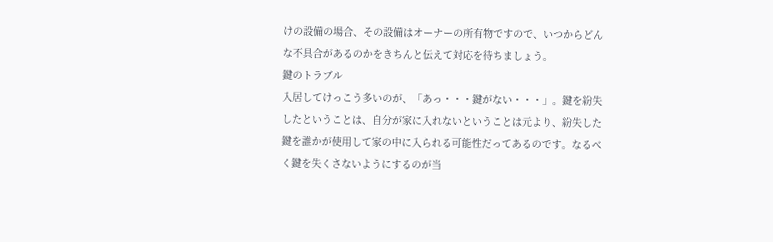けの設備の場合、その設備はオーナーの所有物ですので、いつからどんな不具合があるのかをきちんと伝えて対応を待ちましょう。
鍵のトラブル
入居してけっこう多いのが、「あっ・・・鍵がない・・・」。鍵を紛失したということは、自分が家に入れないということは元より、紛失した鍵を誰かが使用して家の中に入られる可能性だってあるのです。なるべく鍵を失くさないようにするのが当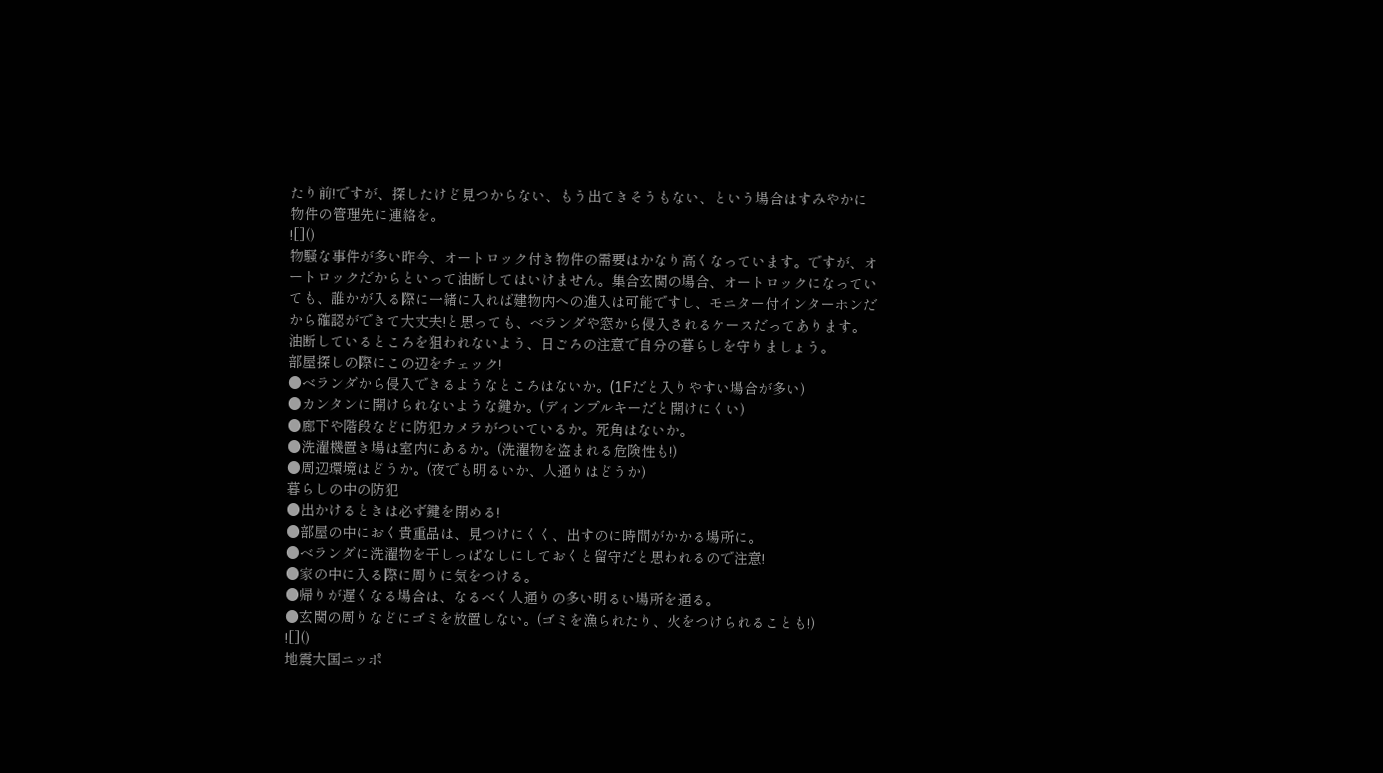たり前!ですが、探したけど見つからない、もう出てきそうもない、という場合はすみやかに物件の管理先に連絡を。
![]()
物騒な事件が多い昨今、オートロック付き物件の需要はかなり高くなっています。ですが、オートロックだからといって油断してはいけません。集合玄関の場合、オートロックになっていても、誰かが入る際に一緒に入れば建物内への進入は可能ですし、モニター付インターホンだから確認ができて大丈夫!と思っても、ベランダや窓から侵入されるケースだってあります。油断しているところを狙われないよう、日ごろの注意で自分の暮らしを守りましょう。
部屋探しの際にこの辺をチェック!
●ベランダから侵入できるようなところはないか。(1Fだと入りやすい場合が多い)
●カンタンに開けられないような鍵か。(ディンプルキーだと開けにくい)
●廊下や階段などに防犯カメラがついているか。死角はないか。
●洗濯機置き場は室内にあるか。(洗濯物を盗まれる危険性も!)
●周辺環境はどうか。(夜でも明るいか、人通りはどうか)
暮らしの中の防犯
●出かけるときは必ず鍵を閉める!
●部屋の中におく貴重品は、見つけにくく、出すのに時間がかかる場所に。
●ベランダに洗濯物を干しっぱなしにしておくと留守だと思われるので注意!
●家の中に入る際に周りに気をつける。
●帰りが遅くなる場合は、なるべく人通りの多い明るい場所を通る。
●玄関の周りなどにゴミを放置しない。(ゴミを漁られたり、火をつけられることも!)
![]()
地震大国ニッポ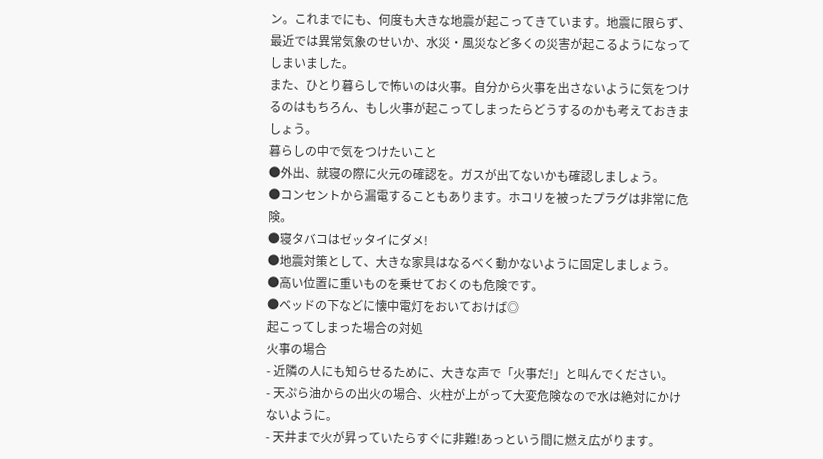ン。これまでにも、何度も大きな地震が起こってきています。地震に限らず、最近では異常気象のせいか、水災・風災など多くの災害が起こるようになってしまいました。
また、ひとり暮らしで怖いのは火事。自分から火事を出さないように気をつけるのはもちろん、もし火事が起こってしまったらどうするのかも考えておきましょう。
暮らしの中で気をつけたいこと
●外出、就寝の際に火元の確認を。ガスが出てないかも確認しましょう。
●コンセントから漏電することもあります。ホコリを被ったプラグは非常に危険。
●寝タバコはゼッタイにダメ!
●地震対策として、大きな家具はなるべく動かないように固定しましょう。
●高い位置に重いものを乗せておくのも危険です。
●ベッドの下などに懐中電灯をおいておけば◎
起こってしまった場合の対処
火事の場合
- 近隣の人にも知らせるために、大きな声で「火事だ!」と叫んでください。
- 天ぷら油からの出火の場合、火柱が上がって大変危険なので水は絶対にかけないように。
- 天井まで火が昇っていたらすぐに非難!あっという間に燃え広がります。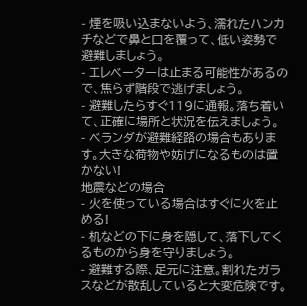- 煙を吸い込まないよう、濡れたハンカチなどで鼻と口を覆って、低い姿勢で避難しましょう。
- エレベーターは止まる可能性があるので、焦らず階段で逃げましょう。
- 避難したらすぐ119に通報。落ち着いて、正確に場所と状況を伝えましょう。
- ベランダが避難経路の場合もあります。大きな荷物や妨げになるものは置かない!
地震などの場合
- 火を使っている場合はすぐに火を止める!
- 机などの下に身を隠して、落下してくるものから身を守りましょう。
- 避難する際、足元に注意。割れたガラスなどが散乱していると大変危険です。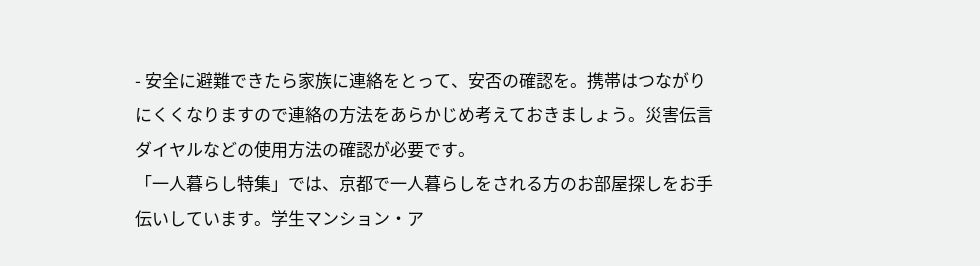- 安全に避難できたら家族に連絡をとって、安否の確認を。携帯はつながりにくくなりますので連絡の方法をあらかじめ考えておきましょう。災害伝言ダイヤルなどの使用方法の確認が必要です。
「一人暮らし特集」では、京都で一人暮らしをされる方のお部屋探しをお手伝いしています。学生マンション・ア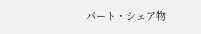パート・シェア物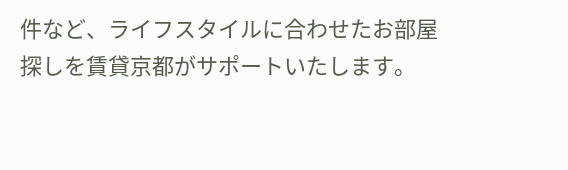件など、ライフスタイルに合わせたお部屋探しを賃貸京都がサポートいたします。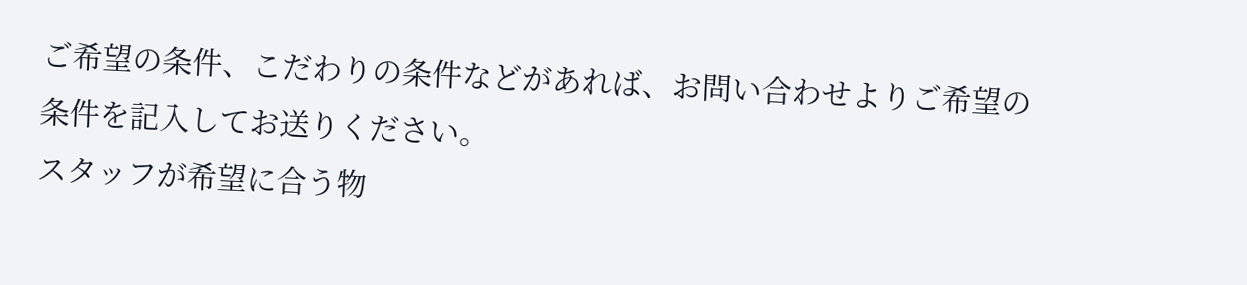ご希望の条件、こだわりの条件などがあれば、お問い合わせよりご希望の条件を記入してお送りください。
スタッフが希望に合う物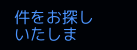件をお探しいたしま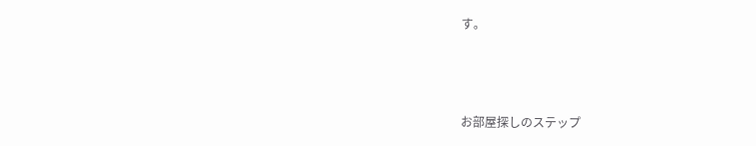す。



お部屋探しのステップ